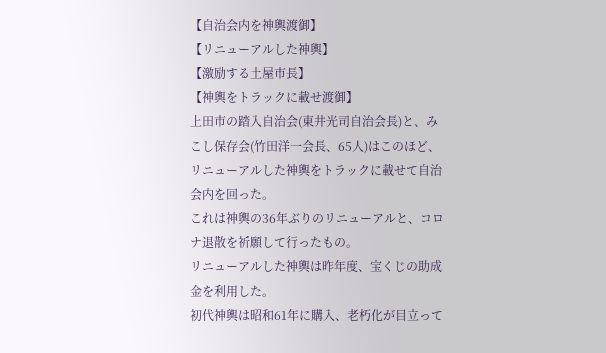【自治会内を神輿渡御】
【リニューアルした神輿】
【激励する土屋市長】
【神輿をトラックに載せ渡御】
上田市の踏入自治会(東井光司自治会長)と、みこし保存会(竹田洋一会長、65人)はこのほど、リニューアルした神輿をトラックに載せて自治会内を回った。
これは神輿の36年ぶりのリニューアルと、コロナ退散を祈願して行ったもの。
リニューアルした神輿は昨年度、宝くじの助成金を利用した。
初代神輿は昭和61年に購入、老朽化が目立って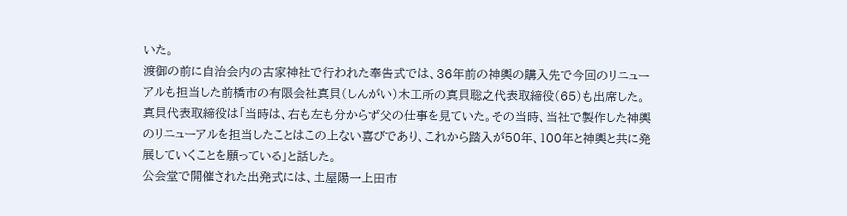いた。
渡御の前に自治会内の古家神社で行われた奉告式では、36年前の神輿の購入先で今回のリニューアルも担当した前橋市の有限会社真貝(しんがい)木工所の真貝聡之代表取締役(65)も出席した。
真貝代表取締役は「当時は、右も左も分からず父の仕事を見ていた。その当時、当社で製作した神輿のリニューアルを担当したことはこの上ない喜びであり、これから踏入が50年、100年と神輿と共に発展していくことを願っている」と話した。
公会堂で開催された出発式には、土屋陽一上田市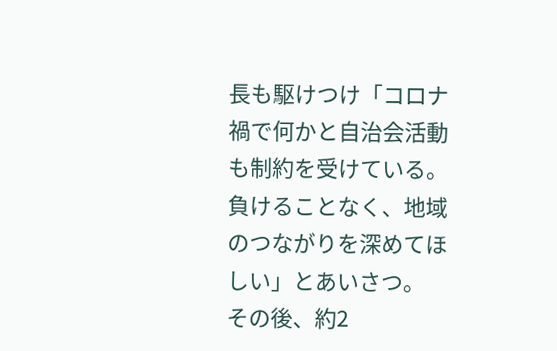長も駆けつけ「コロナ禍で何かと自治会活動も制約を受けている。負けることなく、地域のつながりを深めてほしい」とあいさつ。
その後、約2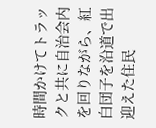時間かけてトラックと共に自治会内を回りながら、紅白団子を沿道で出迎えた住民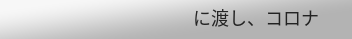に渡し、コロナ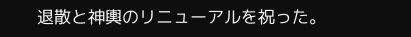退散と神輿のリニューアルを祝った。